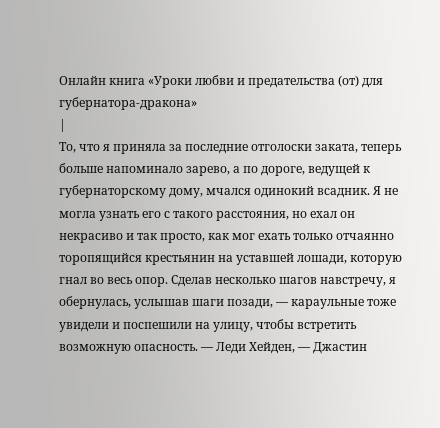Онлайн книга «Уроки любви и предательства (от) для губернатора-дракона»
|
То, что я приняла за последние отголоски заката, теперь больше напоминало зарево, а по дороге, ведущей к губернаторскому дому, мчался одинокий всадник. Я не могла узнать его с такого расстояния, но ехал он некрасиво и так просто, как мог ехать только отчаянно торопящийся крестьянин на уставшей лошади, которую гнал во весь опор. Сделав несколько шагов навстречу, я обернулась, услышав шаги позади, — караульные тоже увидели и поспешили на улицу, чтобы встретить возможную опасность. — Леди Хейден, — Джастин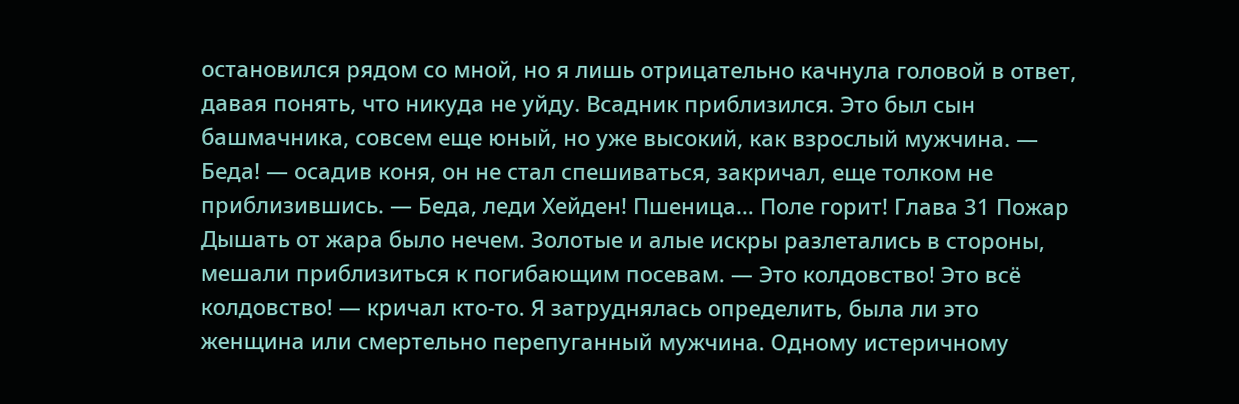остановился рядом со мной, но я лишь отрицательно качнула головой в ответ, давая понять, что никуда не уйду. Всадник приблизился. Это был сын башмачника, совсем еще юный, но уже высокий, как взрослый мужчина. — Беда! — осадив коня, он не стал спешиваться, закричал, еще толком не приблизившись. — Беда, леди Хейден! Пшеница… Поле горит! Глава 31 Пожар Дышать от жара было нечем. Золотые и алые искры разлетались в стороны, мешали приблизиться к погибающим посевам. — Это колдовство! Это всё колдовство! — кричал кто-то. Я затруднялась определить, была ли это женщина или смертельно перепуганный мужчина. Одному истеричному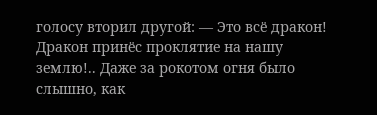голосу вторил другой: — Это всё дракон! Дракон принёс проклятие на нашу землю!.. Даже за рокотом огня было слышно, как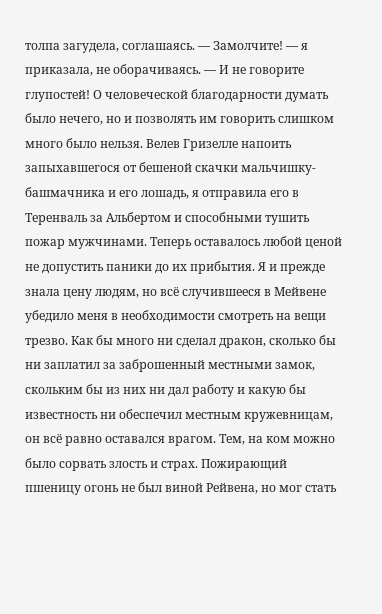толпа загудела, соглашаясь. — Замолчите! — я приказала, не оборачиваясь. — И не говорите глупостей! О человеческой благодарности думать было нечего, но и позволять им говорить слишком много было нельзя. Велев Гризелле напоить запыхавшегося от бешеной скачки мальчишку-башмачника и его лошадь, я отправила его в Теренваль за Альбертом и способными тушить пожар мужчинами. Теперь оставалось любой ценой не допустить паники до их прибытия. Я и прежде знала цену людям, но всё случившееся в Мейвене убедило меня в необходимости смотреть на вещи трезво. Как бы много ни сделал дракон, сколько бы ни заплатил за заброшенный местными замок, скольким бы из них ни дал работу и какую бы известность ни обеспечил местным кружевницам, он всё равно оставался врагом. Тем, на ком можно было сорвать злость и страх. Пожирающий пшеницу огонь не был виной Рейвена, но мог стать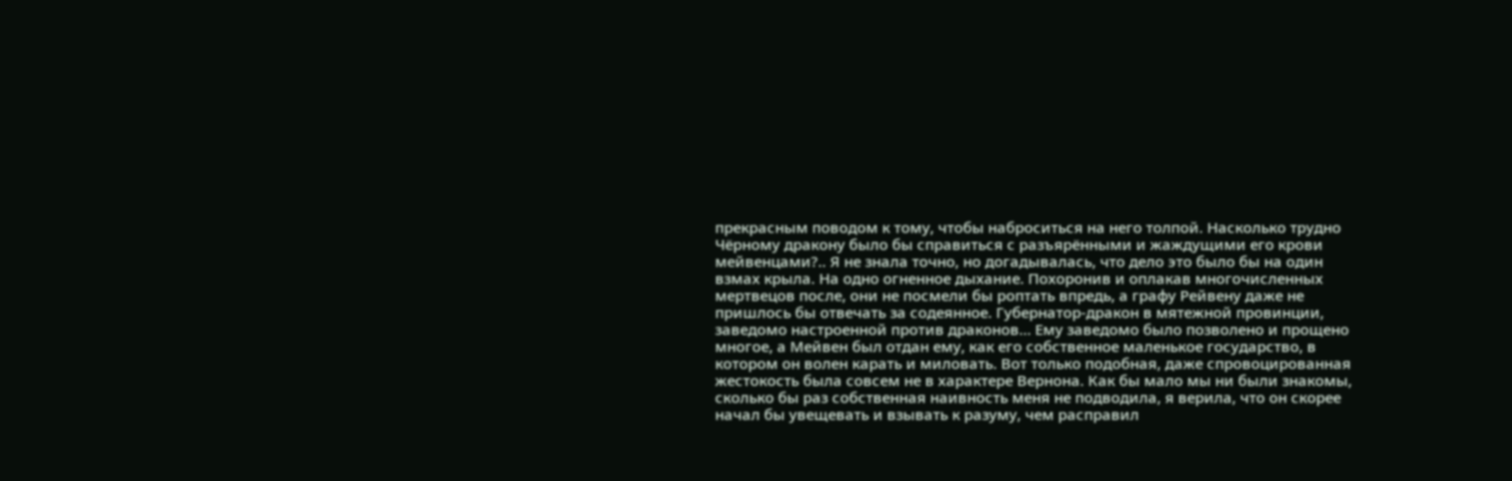прекрасным поводом к тому, чтобы наброситься на него толпой. Насколько трудно Чёрному дракону было бы справиться с разъярёнными и жаждущими его крови мейвенцами?.. Я не знала точно, но догадывалась, что дело это было бы на один взмах крыла. На одно огненное дыхание. Похоронив и оплакав многочисленных мертвецов после, они не посмели бы роптать впредь, а графу Рейвену даже не пришлось бы отвечать за содеянное. Губернатор-дракон в мятежной провинции, заведомо настроенной против драконов… Ему заведомо было позволено и прощено многое, а Мейвен был отдан ему, как его собственное маленькое государство, в котором он волен карать и миловать. Вот только подобная, даже спровоцированная жестокость была совсем не в характере Вернона. Как бы мало мы ни были знакомы, сколько бы раз собственная наивность меня не подводила, я верила, что он скорее начал бы увещевать и взывать к разуму, чем расправил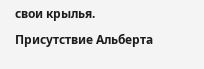свои крылья. Присутствие Альберта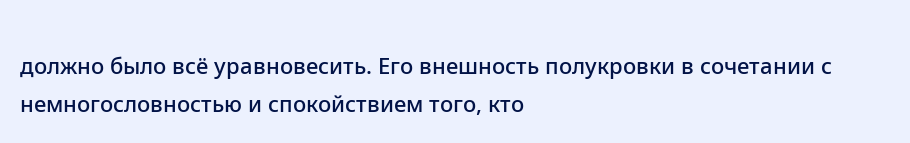должно было всё уравновесить. Его внешность полукровки в сочетании с немногословностью и спокойствием того, кто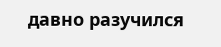давно разучился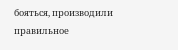бояться, производили правильное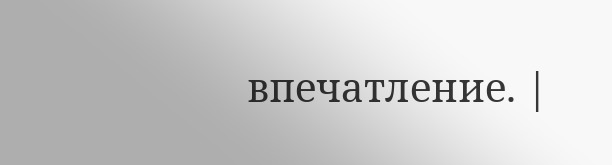впечатление. |